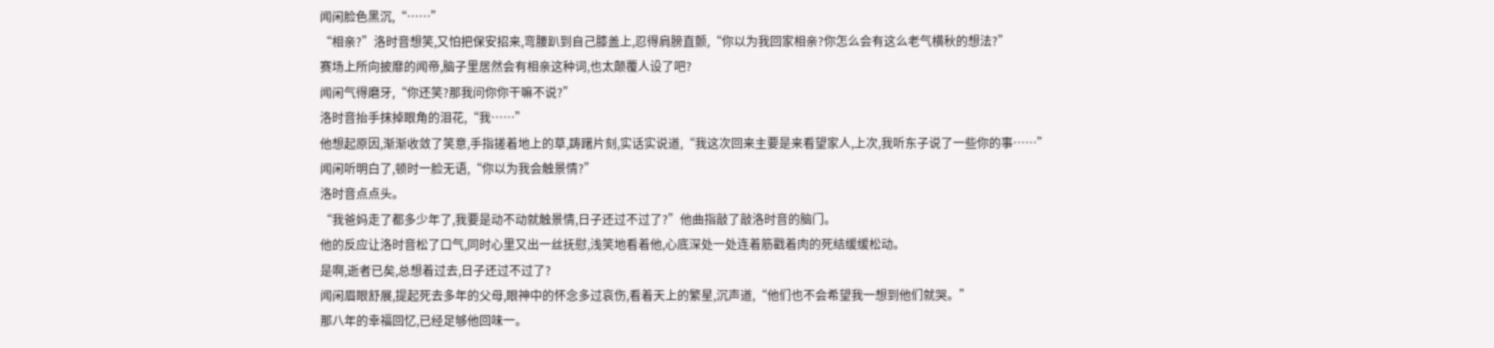闻闲脸色黑沉,“……”
“相亲?”洛时音想笑,又怕把保安招来,弯腰趴到自己膝盖上,忍得肩膀直颤,“你以为我回家相亲?你怎么会有这么老气横秋的想法?”
赛场上所向披靡的闻帝,脑子里居然会有相亲这种词,也太颠覆人设了吧?
闻闲气得磨牙,“你还笑?那我问你你干嘛不说?”
洛时音抬手抹掉眼角的泪花,“我……”
他想起原因,渐渐收敛了笑意,手指搓着地上的草,踌躇片刻,实话实说道,“我这次回来主要是来看望家人,上次,我听东子说了一些你的事……”
闻闲听明白了,顿时一脸无语,“你以为我会触景情?”
洛时音点点头。
“我爸妈走了都多少年了,我要是动不动就触景情,日子还过不过了?”他曲指敲了敲洛时音的脑门。
他的反应让洛时音松了口气,同时心里又出一丝抚慰,浅笑地看着他,心底深处一处连着筋戳着肉的死结缓缓松动。
是啊,逝者已矣,总想着过去,日子还过不过了?
闻闲眉眼舒展,提起死去多年的父母,眼神中的怀念多过哀伤,看着天上的繁星,沉声道,“他们也不会希望我一想到他们就哭。”
那八年的幸福回忆,已经足够他回味一。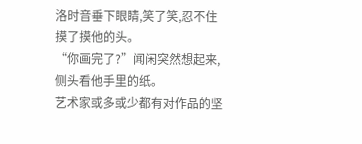洛时音垂下眼睛,笑了笑,忍不住摸了摸他的头。
“你画完了?”闻闲突然想起来,侧头看他手里的纸。
艺术家或多或少都有对作品的坚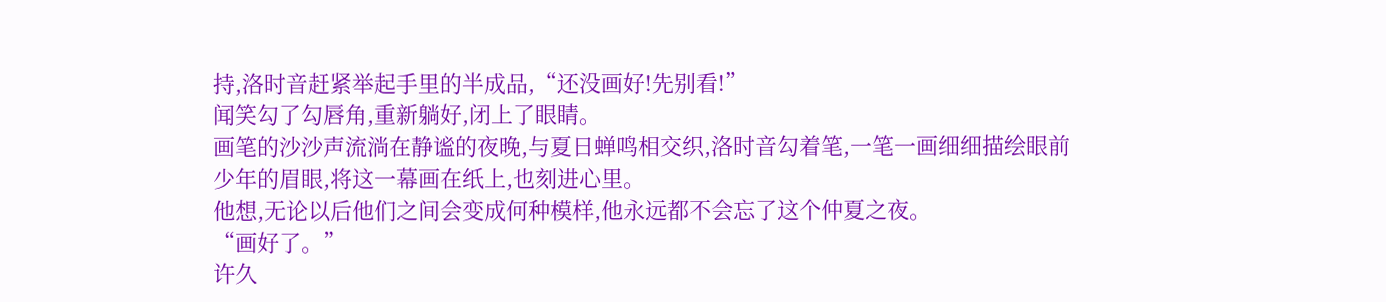持,洛时音赶紧举起手里的半成品,“还没画好!先别看!”
闻笑勾了勾唇角,重新躺好,闭上了眼睛。
画笔的沙沙声流淌在静谧的夜晚,与夏日蝉鸣相交织,洛时音勾着笔,一笔一画细细描绘眼前少年的眉眼,将这一幕画在纸上,也刻进心里。
他想,无论以后他们之间会变成何种模样,他永远都不会忘了这个仲夏之夜。
“画好了。”
许久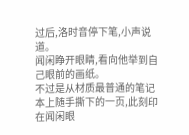过后,洛时音停下笔,小声说道。
闻闲睁开眼睛,看向他举到自己眼前的画纸。
不过是从材质最普通的笔记本上随手撕下的一页,此刻印在闻闲眼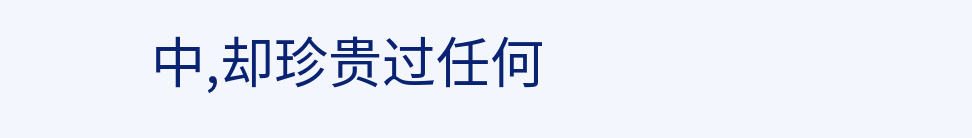中,却珍贵过任何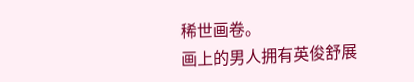稀世画卷。
画上的男人拥有英俊舒展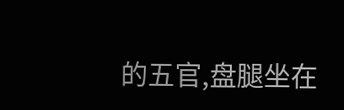的五官,盘腿坐在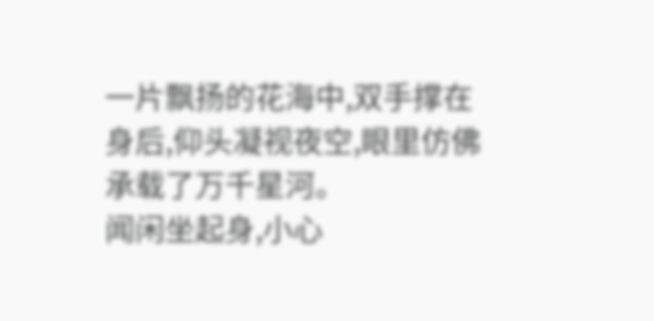一片飘扬的花海中,双手撑在身后,仰头凝视夜空,眼里仿佛承载了万千星河。
闻闲坐起身,小心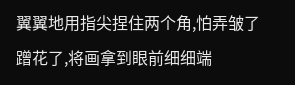翼翼地用指尖捏住两个角,怕弄皱了蹭花了,将画拿到眼前细细端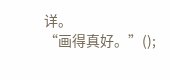详。
“画得真好。”();